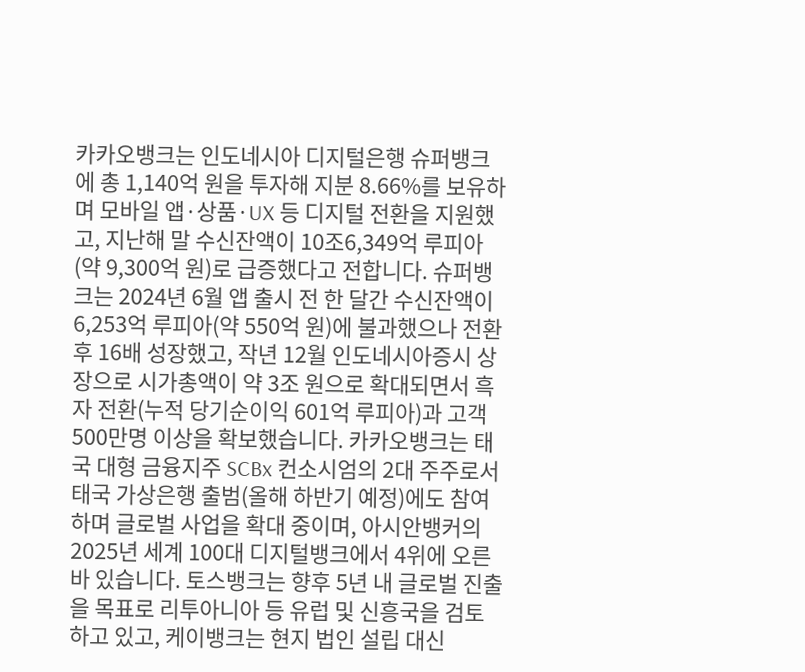카카오뱅크는 인도네시아 디지털은행 슈퍼뱅크에 총 1,140억 원을 투자해 지분 8.66%를 보유하며 모바일 앱·상품·UX 등 디지털 전환을 지원했고, 지난해 말 수신잔액이 10조6,349억 루피아(약 9,300억 원)로 급증했다고 전합니다. 슈퍼뱅크는 2024년 6월 앱 출시 전 한 달간 수신잔액이 6,253억 루피아(약 550억 원)에 불과했으나 전환 후 16배 성장했고, 작년 12월 인도네시아증시 상장으로 시가총액이 약 3조 원으로 확대되면서 흑자 전환(누적 당기순이익 601억 루피아)과 고객 500만명 이상을 확보했습니다. 카카오뱅크는 태국 대형 금융지주 SCBx 컨소시엄의 2대 주주로서 태국 가상은행 출범(올해 하반기 예정)에도 참여하며 글로벌 사업을 확대 중이며, 아시안뱅커의 2025년 세계 100대 디지털뱅크에서 4위에 오른 바 있습니다. 토스뱅크는 향후 5년 내 글로벌 진출을 목표로 리투아니아 등 유럽 및 신흥국을 검토하고 있고, 케이뱅크는 현지 법인 설립 대신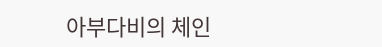아부다비의 체인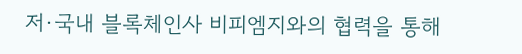저·국내 블록체인사 비피엠지와의 협력을 통해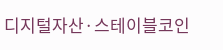디지털자산·스테이블코인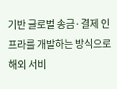기반 글로벌 송금·결제 인프라를 개발하는 방식으로 해외 서비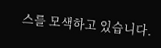스를 모색하고 있습니다.